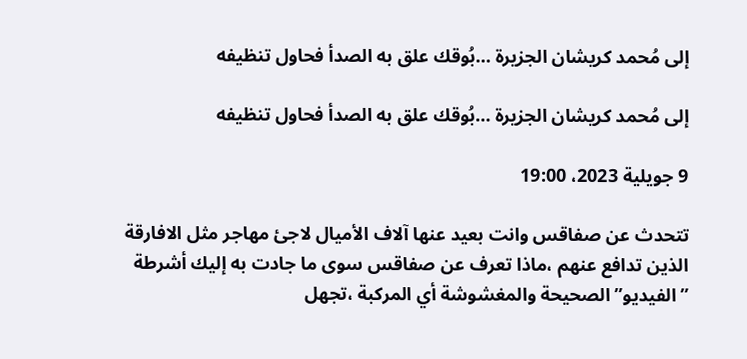إلى مُحمد كريشان الجزيرة …بُوقك علق به الصدأ فحاول تنظيفه

إلى مُحمد كريشان الجزيرة …بُوقك علق به الصدأ فحاول تنظيفه

9 جويلية 2023، 19:00

تتحدث عن صفاقس وانت بعيد عنها آلاف الأميال لاجئ مهاجر مثل الافارقة الذين تدافع عنهم ،ماذا تعرف عن صفاقس سوى ما جادت به إليك أشرطة ” الفيديو” الصحيحة والمغشوشة أي المركبة ،تجهل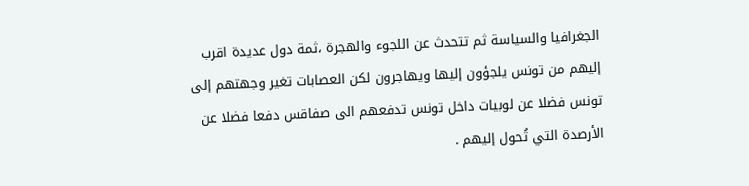الجغرافيا والسياسة ثم تتحدث عن اللجوء والهجرة ،ثمة دول عديدة اقرب إليهم من تونس يلجؤون إليها ويهاجرون لكن العصابات تغير وجهتهم إلى تونس فضلا عن لوبيات داخل تونس تدفعهم الى صفاقس دفعا فضلا عن الأرصدة التي تُحول إليهم .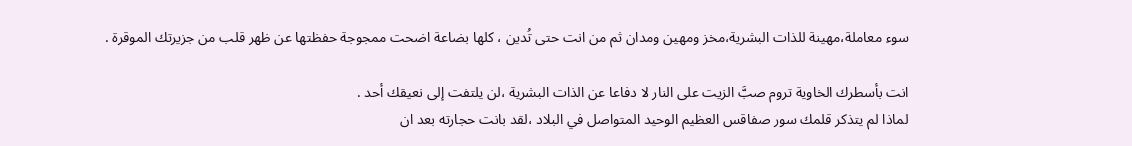سوء معاملة،مهينة للذات البشرية،مخز ومهين ومدان ثم من انت حتى تُدين ، كلها بضاعة اضحت ممجوجة حفظتها عن ظهر قلب من جزيرتك الموقرة .

انت بأسطرك الخاوية تروم صبَّ الزيت على النار لا دفاعا عن الذات البشرية ،لن يلتفت إلى نعيقك أحد .
لماذا لم يتذكر قلمك سور صفاقس العظيم الوحيد المتواصل في البلاد ،لقد بانت حجارته بعد ان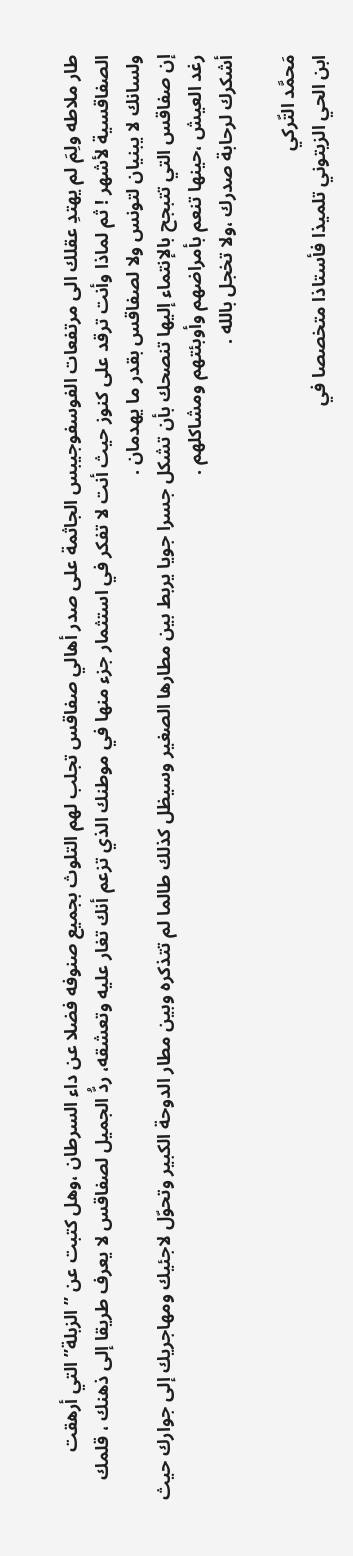طار ملاطه ولِمَ لم يهتدِ عقلك الى مرتفعات الفوسفوجيبس الجاثمة على صدر أهالي صفاقس تجلب لهم التلوث بجميع صنوفه فضلا عن داء السرطان ،وهل كتبت عن ” الزبلة” التي أرهقت الصفاقسية لأشهر ! ثم لماذا وأنت ترقد على كنوز حيث أنت لا تفكر في استثمار جزء منها في موطنك الذي تزعم أنك تغار عليه وتعشقه، ردُّ الجميل لصفاقس لا يعرف طريقا إلى ذهنك ، قلمك ولسانك لا يبنيان لتونس ولا لصفاقس بقدر ما يهدمان .
إن صفاقس التي تتبجح بالإنتماء إليها تنصحك بأن تشكل جسرا جويا يربط بين مطارها الصغير وسيظل كذلك طالما لم تتذكره وبين مطار الدوحة الكبير وتحوّل لاجئيك ومهاجريك إلى جوارك حيث رغد العيش ،حينها تنعم بأمراضهم وأوبئتهم ومشاكلهم .
أشكرك لرحابة صدرك ،ولا تخجل بالله .

مَحمَّد التّركي
ابن الحي الزيتوني تلميذا فأستاذا متخصصا في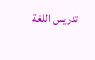تدريس اللغة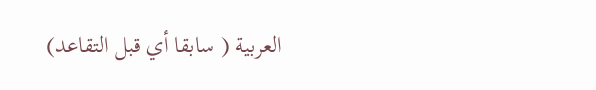العربية ( سابقا أي قبل التقاعد)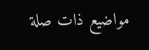مواضيع ذات صلة